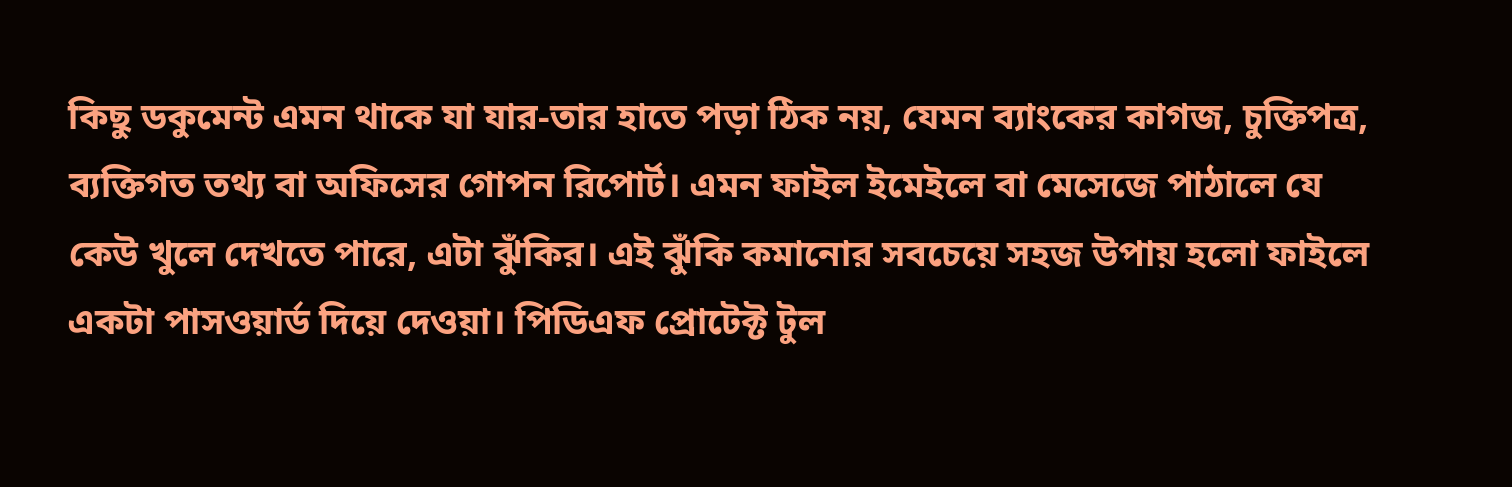কিছু ডকুমেন্ট এমন থাকে যা যার-তার হাতে পড়া ঠিক নয়, যেমন ব্যাংকের কাগজ, চুক্তিপত্র, ব্যক্তিগত তথ্য বা অফিসের গোপন রিপোর্ট। এমন ফাইল ইমেইলে বা মেসেজে পাঠালে যে কেউ খুলে দেখতে পারে, এটা ঝুঁকির। এই ঝুঁকি কমানোর সবচেয়ে সহজ উপায় হলো ফাইলে একটা পাসওয়ার্ড দিয়ে দেওয়া। পিডিএফ প্রোটেক্ট টুল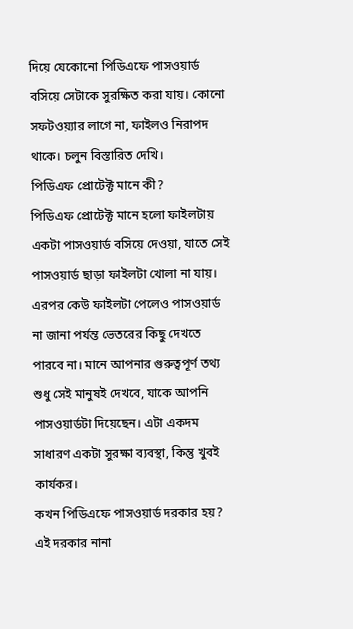দিয়ে যেকোনো পিডিএফে পাসওয়ার্ড বসিয়ে সেটাকে সুরক্ষিত করা যায়। কোনো সফটওয়্যার লাগে না, ফাইলও নিরাপদ থাকে। চলুন বিস্তারিত দেখি।
পিডিএফ প্রোটেক্ট মানে কী?
পিডিএফ প্রোটেক্ট মানে হলো ফাইলটায় একটা পাসওয়ার্ড বসিয়ে দেওয়া, যাতে সেই পাসওয়ার্ড ছাড়া ফাইলটা খোলা না যায়। এরপর কেউ ফাইলটা পেলেও পাসওয়ার্ড না জানা পর্যন্ত ভেতরের কিছু দেখতে পারবে না। মানে আপনার গুরুত্বপূর্ণ তথ্য শুধু সেই মানুষই দেখবে, যাকে আপনি পাসওয়ার্ডটা দিয়েছেন। এটা একদম সাধারণ একটা সুরক্ষা ব্যবস্থা, কিন্তু খুবই কার্যকর।
কখন পিডিএফে পাসওয়ার্ড দরকার হয়?
এই দরকার নানা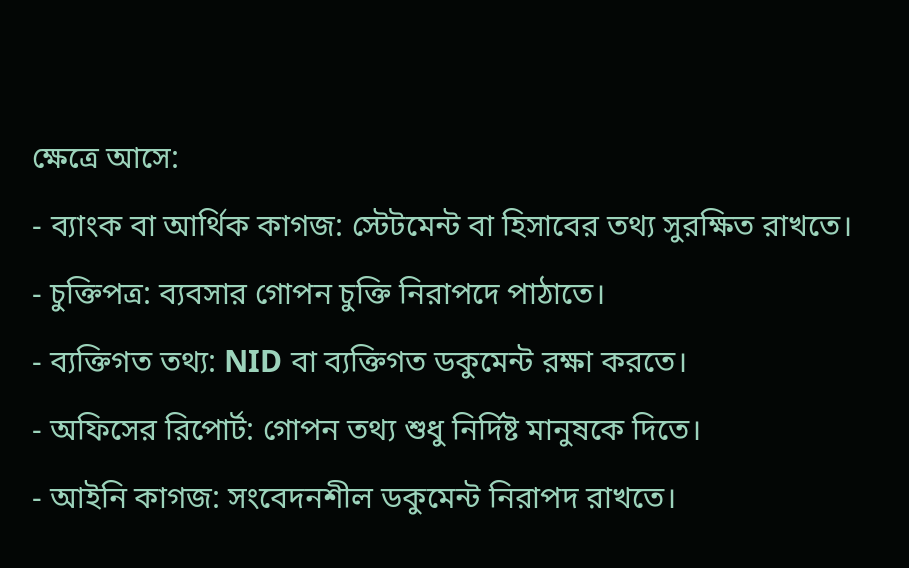ক্ষেত্রে আসে:
- ব্যাংক বা আর্থিক কাগজ: স্টেটমেন্ট বা হিসাবের তথ্য সুরক্ষিত রাখতে।
- চুক্তিপত্র: ব্যবসার গোপন চুক্তি নিরাপদে পাঠাতে।
- ব্যক্তিগত তথ্য: NID বা ব্যক্তিগত ডকুমেন্ট রক্ষা করতে।
- অফিসের রিপোর্ট: গোপন তথ্য শুধু নির্দিষ্ট মানুষকে দিতে।
- আইনি কাগজ: সংবেদনশীল ডকুমেন্ট নিরাপদ রাখতে।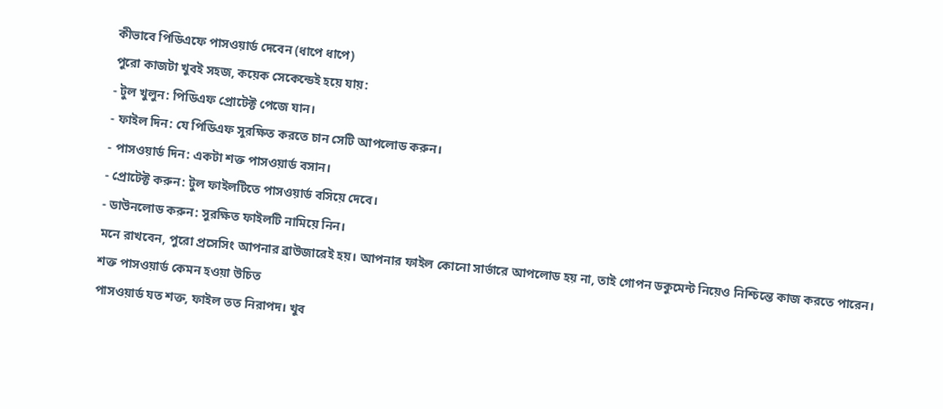কীভাবে পিডিএফে পাসওয়ার্ড দেবেন (ধাপে ধাপে)
পুরো কাজটা খুবই সহজ, কয়েক সেকেন্ডেই হয়ে যায়:
- টুল খুলুন: পিডিএফ প্রোটেক্ট পেজে যান।
- ফাইল দিন: যে পিডিএফ সুরক্ষিত করতে চান সেটি আপলোড করুন।
- পাসওয়ার্ড দিন: একটা শক্ত পাসওয়ার্ড বসান।
- প্রোটেক্ট করুন: টুল ফাইলটিতে পাসওয়ার্ড বসিয়ে দেবে।
- ডাউনলোড করুন: সুরক্ষিত ফাইলটি নামিয়ে নিন।
মনে রাখবেন, পুরো প্রসেসিং আপনার ব্রাউজারেই হয়। আপনার ফাইল কোনো সার্ভারে আপলোড হয় না, তাই গোপন ডকুমেন্ট নিয়েও নিশ্চিন্তে কাজ করতে পারেন।
শক্ত পাসওয়ার্ড কেমন হওয়া উচিত
পাসওয়ার্ড যত শক্ত, ফাইল তত নিরাপদ। খুব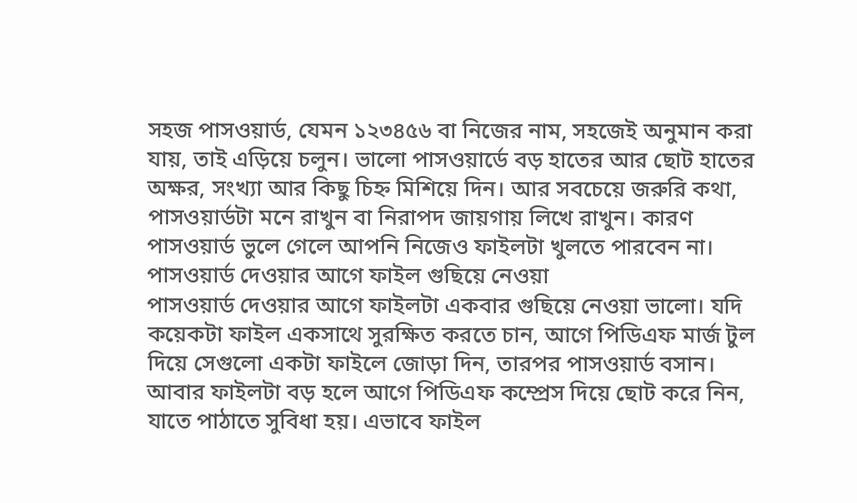সহজ পাসওয়ার্ড, যেমন ১২৩৪৫৬ বা নিজের নাম, সহজেই অনুমান করা যায়, তাই এড়িয়ে চলুন। ভালো পাসওয়ার্ডে বড় হাতের আর ছোট হাতের অক্ষর, সংখ্যা আর কিছু চিহ্ন মিশিয়ে দিন। আর সবচেয়ে জরুরি কথা, পাসওয়ার্ডটা মনে রাখুন বা নিরাপদ জায়গায় লিখে রাখুন। কারণ পাসওয়ার্ড ভুলে গেলে আপনি নিজেও ফাইলটা খুলতে পারবেন না।
পাসওয়ার্ড দেওয়ার আগে ফাইল গুছিয়ে নেওয়া
পাসওয়ার্ড দেওয়ার আগে ফাইলটা একবার গুছিয়ে নেওয়া ভালো। যদি কয়েকটা ফাইল একসাথে সুরক্ষিত করতে চান, আগে পিডিএফ মার্জ টুল দিয়ে সেগুলো একটা ফাইলে জোড়া দিন, তারপর পাসওয়ার্ড বসান। আবার ফাইলটা বড় হলে আগে পিডিএফ কম্প্রেস দিয়ে ছোট করে নিন, যাতে পাঠাতে সুবিধা হয়। এভাবে ফাইল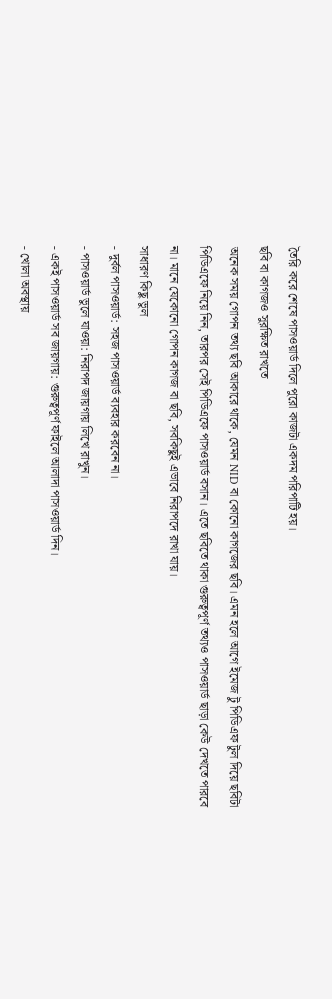তৈরি করে শেষে পাসওয়ার্ড দিলে পুরো কাজটা একদম পরিপাটি হয়।
ছবি বা কাগজও সুরক্ষিত রাখতে
অনেক সময় গোপন তথ্য ছবি আকারে থাকে, যেমন NID বা কোনো কাগজের ছবি। এমন হলে আগে ইমেজ টু পিডিএফ টুল দিয়ে ছবিটা পিডিএফে নিয়ে নিন, তারপর সেই পিডিএফে পাসওয়ার্ড বসান। এতে ছবিতে থাকা গুরুত্বপূর্ণ তথ্যও পাসওয়ার্ড ছাড়া কেউ দেখতে পারবে না। মানে যেকোনো গোপন কাগজ বা ছবি, সবকিছুই এভাবে নিরাপদে রাখা যায়।
সাধারণ কিছু ভুল
- দুর্বল পাসওয়ার্ড: সহজ পাসওয়ার্ড ব্যবহার করবেন না।
- পাসওয়ার্ড ভুলে যাওয়া: নিরাপদ জায়গায় লিখে রাখুন।
- একই পাসওয়ার্ড সব জায়গায়: গুরুত্বপূর্ণ ফাইলে আলাদা পাসওয়ার্ড দিন।
- খোলা অবস্থায়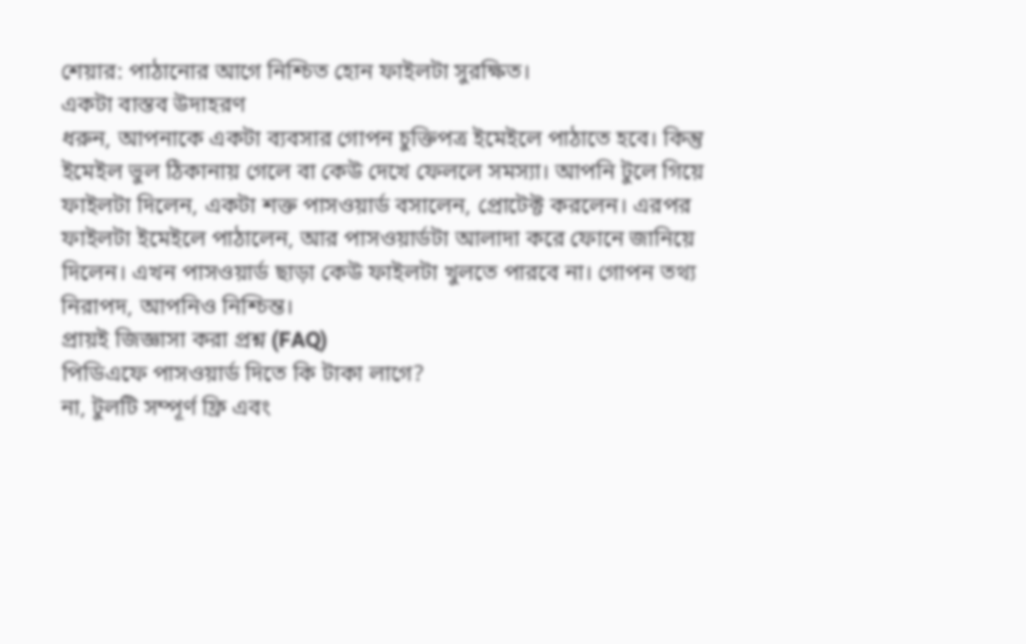শেয়ার: পাঠানোর আগে নিশ্চিত হোন ফাইলটা সুরক্ষিত।
একটা বাস্তব উদাহরণ
ধরুন, আপনাকে একটা ব্যবসার গোপন চুক্তিপত্র ইমেইলে পাঠাতে হবে। কিন্তু ইমেইল ভুল ঠিকানায় গেলে বা কেউ দেখে ফেললে সমস্যা। আপনি টুলে গিয়ে ফাইলটা দিলেন, একটা শক্ত পাসওয়ার্ড বসালেন, প্রোটেক্ট করলেন। এরপর ফাইলটা ইমেইলে পাঠালেন, আর পাসওয়ার্ডটা আলাদা করে ফোনে জানিয়ে দিলেন। এখন পাসওয়ার্ড ছাড়া কেউ ফাইলটা খুলতে পারবে না। গোপন তথ্য নিরাপদ, আপনিও নিশ্চিন্ত।
প্রায়ই জিজ্ঞাসা করা প্রশ্ন (FAQ)
পিডিএফে পাসওয়ার্ড দিতে কি টাকা লাগে?
না, টুলটি সম্পূর্ণ ফ্রি এবং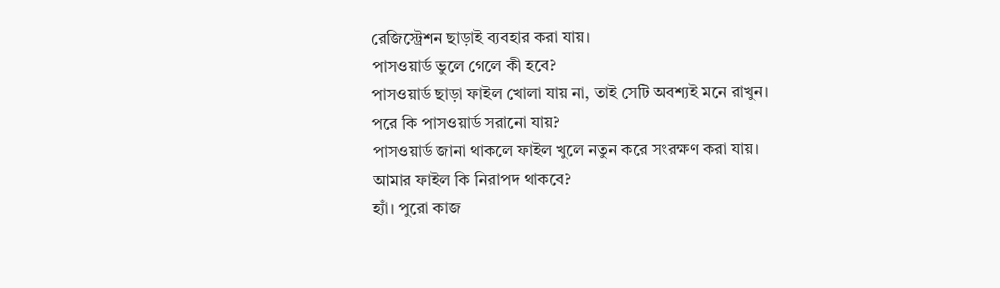রেজিস্ট্রেশন ছাড়াই ব্যবহার করা যায়।
পাসওয়ার্ড ভুলে গেলে কী হবে?
পাসওয়ার্ড ছাড়া ফাইল খোলা যায় না, তাই সেটি অবশ্যই মনে রাখুন।
পরে কি পাসওয়ার্ড সরানো যায়?
পাসওয়ার্ড জানা থাকলে ফাইল খুলে নতুন করে সংরক্ষণ করা যায়।
আমার ফাইল কি নিরাপদ থাকবে?
হ্যাঁ। পুরো কাজ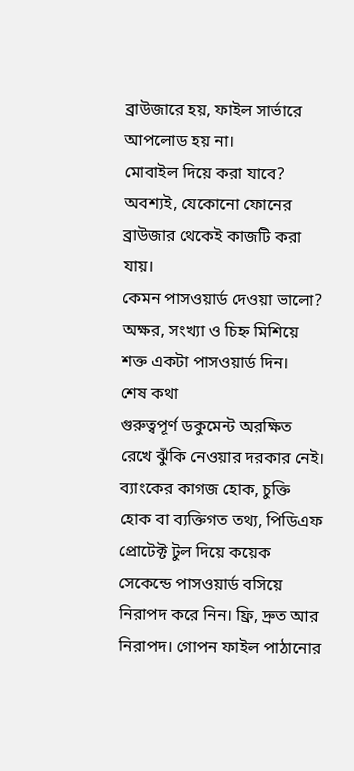ব্রাউজারে হয়, ফাইল সার্ভারে আপলোড হয় না।
মোবাইল দিয়ে করা যাবে?
অবশ্যই, যেকোনো ফোনের ব্রাউজার থেকেই কাজটি করা যায়।
কেমন পাসওয়ার্ড দেওয়া ভালো?
অক্ষর, সংখ্যা ও চিহ্ন মিশিয়ে শক্ত একটা পাসওয়ার্ড দিন।
শেষ কথা
গুরুত্বপূর্ণ ডকুমেন্ট অরক্ষিত রেখে ঝুঁকি নেওয়ার দরকার নেই। ব্যাংকের কাগজ হোক, চুক্তি হোক বা ব্যক্তিগত তথ্য, পিডিএফ প্রোটেক্ট টুল দিয়ে কয়েক সেকেন্ডে পাসওয়ার্ড বসিয়ে নিরাপদ করে নিন। ফ্রি, দ্রুত আর নিরাপদ। গোপন ফাইল পাঠানোর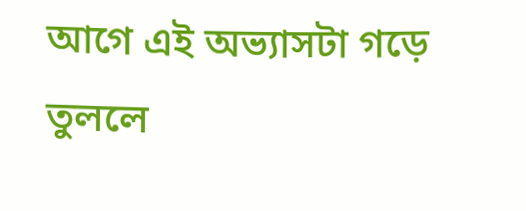আগে এই অভ্যাসটা গড়ে তুললে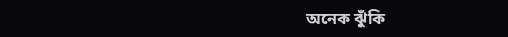অনেক ঝুঁকি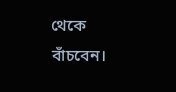থেকে বাঁচবেন।